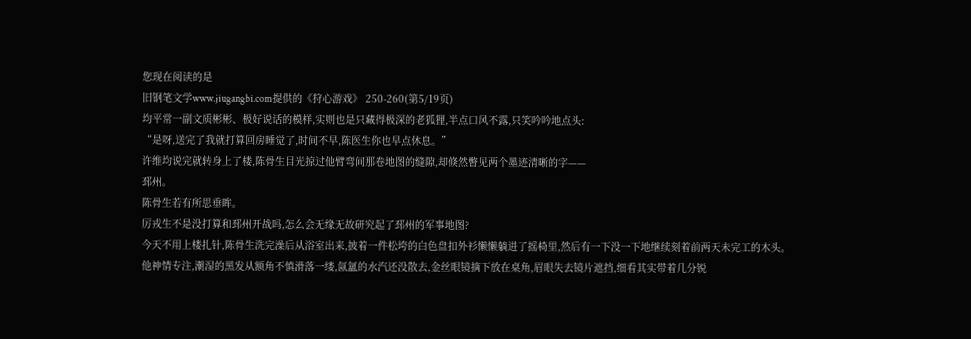您现在阅读的是
旧钢笔文学www.jiugangbi.com提供的《狩心游戏》 250-260(第5/19页)
均平常一副文质彬彬、极好说话的模样,实则也是只藏得极深的老狐狸,半点口风不露,只笑吟吟地点头:
“是呀,送完了我就打算回房睡觉了,时间不早,陈医生你也早点休息。”
许维均说完就转身上了楼,陈骨生目光掠过他臂弯间那卷地图的缝隙,却倏然瞥见两个墨迹清晰的字——
邳州。
陈骨生若有所思垂眸。
厉戎生不是没打算和邳州开战吗,怎么会无缘无故研究起了邳州的军事地图?
今天不用上楼扎针,陈骨生洗完澡后从浴室出来,披着一件松垮的白色盘扣外衫懒懒躺进了摇椅里,然后有一下没一下地继续刻着前两天未完工的木头。
他神情专注,潮湿的黑发从额角不慎滑落一缕,氤氲的水汽还没散去,金丝眼镜摘下放在桌角,眉眼失去镜片遮挡,细看其实带着几分锐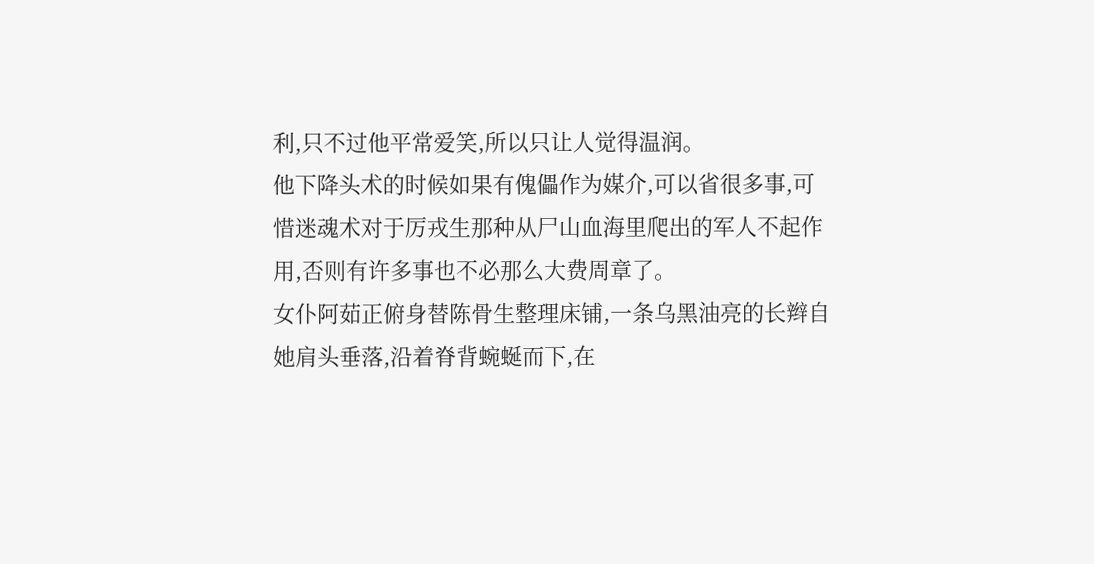利,只不过他平常爱笑,所以只让人觉得温润。
他下降头术的时候如果有傀儡作为媒介,可以省很多事,可惜迷魂术对于厉戎生那种从尸山血海里爬出的军人不起作用,否则有许多事也不必那么大费周章了。
女仆阿茹正俯身替陈骨生整理床铺,一条乌黑油亮的长辫自她肩头垂落,沿着脊背蜿蜒而下,在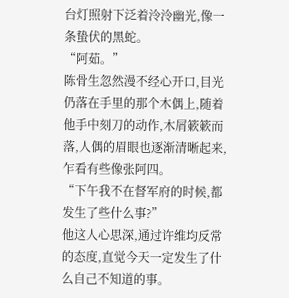台灯照射下泛着泠泠幽光,像一条蛰伏的黑蛇。
“阿茹。”
陈骨生忽然漫不经心开口,目光仍落在手里的那个木偶上,随着他手中刻刀的动作,木屑簌簌而落,人偶的眉眼也逐渐清晰起来,乍看有些像张阿四。
“下午我不在督军府的时候,都发生了些什么事?”
他这人心思深,通过许维均反常的态度,直觉今天一定发生了什么自己不知道的事。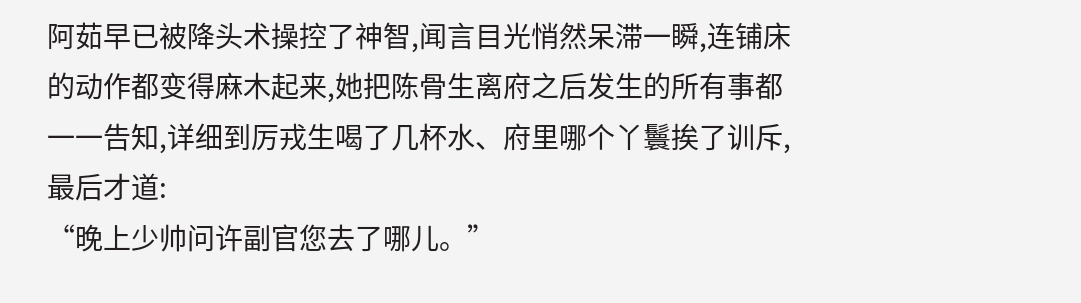阿茹早已被降头术操控了神智,闻言目光悄然呆滞一瞬,连铺床的动作都变得麻木起来,她把陈骨生离府之后发生的所有事都一一告知,详细到厉戎生喝了几杯水、府里哪个丫鬟挨了训斥,最后才道:
“晚上少帅问许副官您去了哪儿。”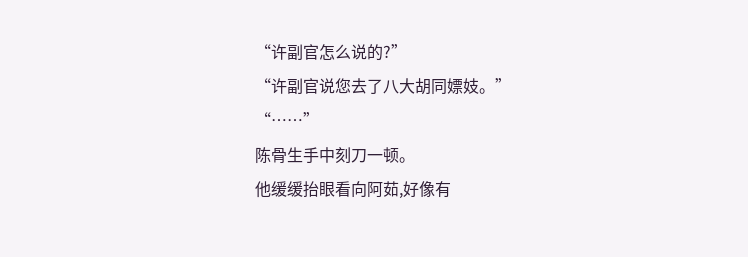“许副官怎么说的?”
“许副官说您去了八大胡同嫖妓。”
“……”
陈骨生手中刻刀一顿。
他缓缓抬眼看向阿茹,好像有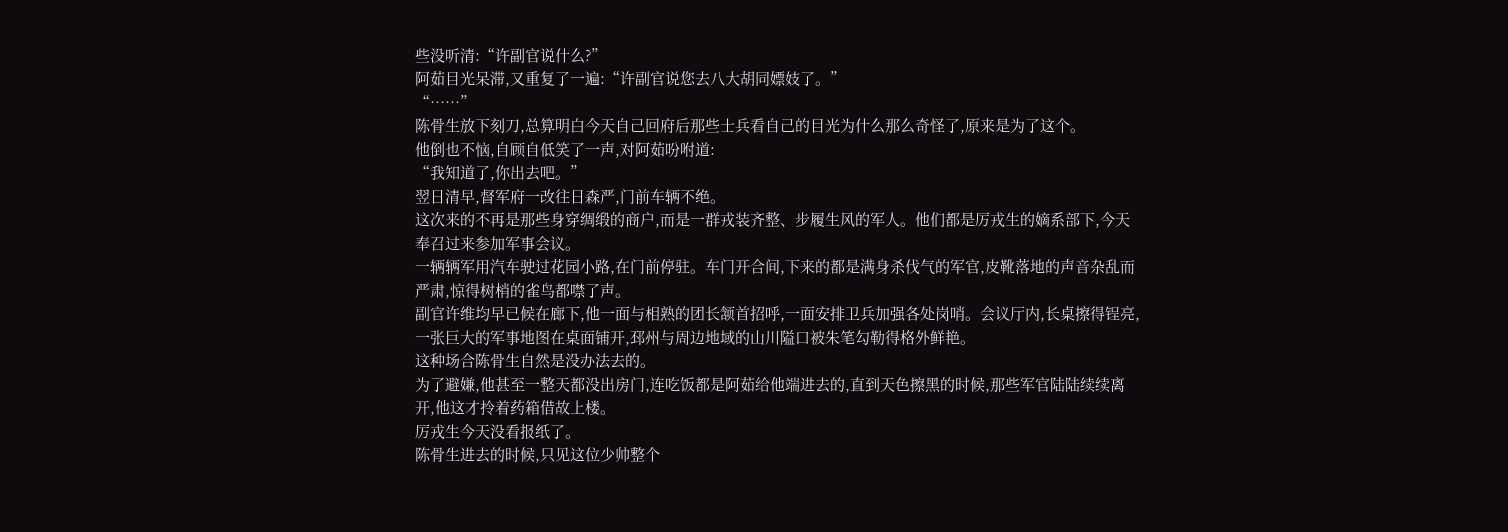些没听清:“许副官说什么?”
阿茹目光呆滞,又重复了一遍:“许副官说您去八大胡同嫖妓了。”
“……”
陈骨生放下刻刀,总算明白今天自己回府后那些士兵看自己的目光为什么那么奇怪了,原来是为了这个。
他倒也不恼,自顾自低笑了一声,对阿茹吩咐道:
“我知道了,你出去吧。”
翌日清早,督军府一改往日森严,门前车辆不绝。
这次来的不再是那些身穿绸缎的商户,而是一群戎装齐整、步履生风的军人。他们都是厉戎生的嫡系部下,今天奉召过来参加军事会议。
一辆辆军用汽车驶过花园小路,在门前停驻。车门开合间,下来的都是满身杀伐气的军官,皮靴落地的声音杂乱而严肃,惊得树梢的雀鸟都噤了声。
副官许维均早已候在廊下,他一面与相熟的团长颔首招呼,一面安排卫兵加强各处岗哨。会议厅内,长桌擦得锃亮,一张巨大的军事地图在桌面铺开,邳州与周边地域的山川隘口被朱笔勾勒得格外鲜艳。
这种场合陈骨生自然是没办法去的。
为了避嫌,他甚至一整天都没出房门,连吃饭都是阿茹给他端进去的,直到天色擦黑的时候,那些军官陆陆续续离开,他这才拎着药箱借故上楼。
厉戎生今天没看报纸了。
陈骨生进去的时候,只见这位少帅整个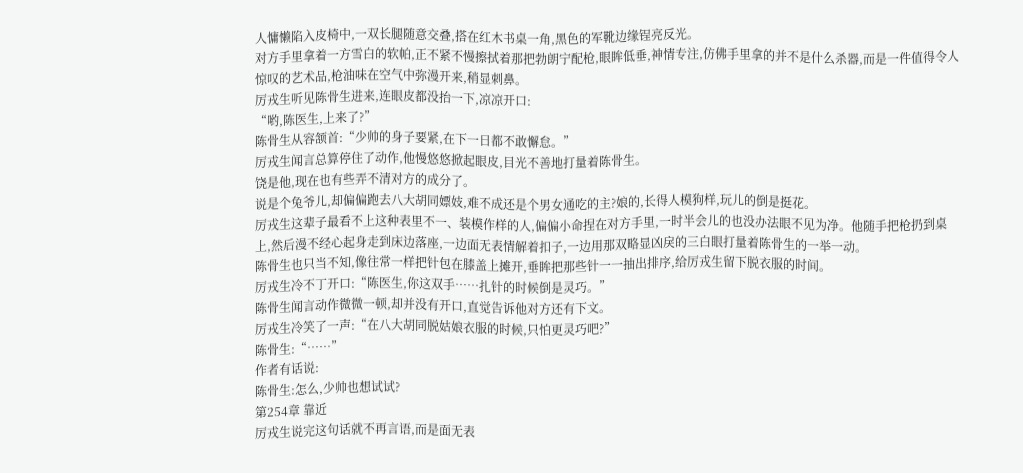人慵懒陷入皮椅中,一双长腿随意交叠,搭在红木书桌一角,黑色的军靴边缘锃亮反光。
对方手里拿着一方雪白的软帕,正不紧不慢擦拭着那把勃朗宁配枪,眼眸低垂,神情专注,仿佛手里拿的并不是什么杀器,而是一件值得令人惊叹的艺术品,枪油味在空气中弥漫开来,稍显刺鼻。
厉戎生听见陈骨生进来,连眼皮都没抬一下,凉凉开口:
“哟,陈医生,上来了?”
陈骨生从容颔首:“少帅的身子要紧,在下一日都不敢懈怠。”
厉戎生闻言总算停住了动作,他慢悠悠掀起眼皮,目光不善地打量着陈骨生。
饶是他,现在也有些弄不清对方的成分了。
说是个兔爷儿,却偏偏跑去八大胡同嫖妓,难不成还是个男女通吃的主?娘的,长得人模狗样,玩儿的倒是挺花。
厉戎生这辈子最看不上这种表里不一、装模作样的人,偏偏小命捏在对方手里,一时半会儿的也没办法眼不见为净。他随手把枪扔到桌上,然后漫不经心起身走到床边落座,一边面无表情解着扣子,一边用那双略显凶戾的三白眼打量着陈骨生的一举一动。
陈骨生也只当不知,像往常一样把针包在膝盖上摊开,垂眸把那些针一一抽出排序,给厉戎生留下脱衣服的时间。
厉戎生冷不丁开口:“陈医生,你这双手……扎针的时候倒是灵巧。”
陈骨生闻言动作微微一顿,却并没有开口,直觉告诉他对方还有下文。
厉戎生冷笑了一声:“在八大胡同脱姑娘衣服的时候,只怕更灵巧吧?”
陈骨生:“……”
作者有话说:
陈骨生:怎么,少帅也想试试?
第254章 靠近
厉戎生说完这句话就不再言语,而是面无表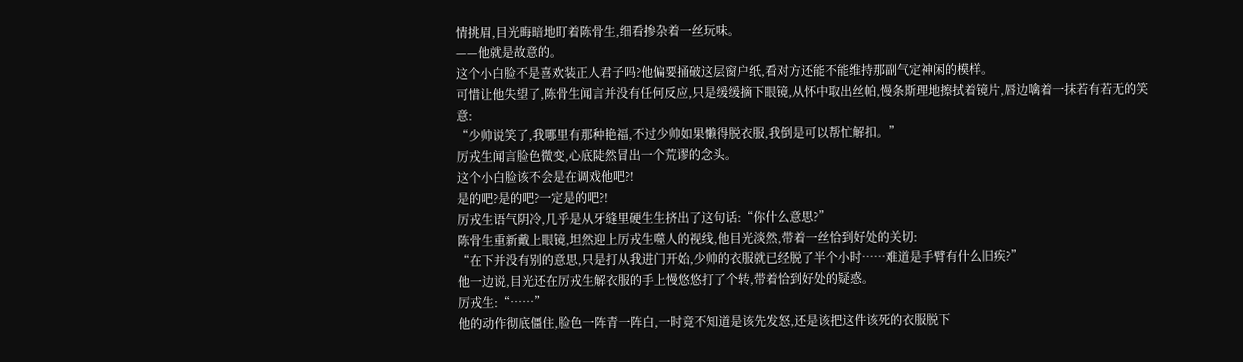情挑眉,目光晦暗地盯着陈骨生,细看掺杂着一丝玩味。
——他就是故意的。
这个小白脸不是喜欢装正人君子吗?他偏要捅破这层窗户纸,看对方还能不能维持那副气定神闲的模样。
可惜让他失望了,陈骨生闻言并没有任何反应,只是缓缓摘下眼镜,从怀中取出丝帕,慢条斯理地擦拭着镜片,唇边噙着一抹若有若无的笑意:
“少帅说笑了,我哪里有那种艳福,不过少帅如果懒得脱衣服,我倒是可以帮忙解扣。”
厉戎生闻言脸色微变,心底陡然冒出一个荒谬的念头。
这个小白脸该不会是在调戏他吧?!
是的吧?是的吧?一定是的吧?!
厉戎生语气阴冷,几乎是从牙缝里硬生生挤出了这句话:“你什么意思?”
陈骨生重新戴上眼镜,坦然迎上厉戎生噬人的视线,他目光淡然,带着一丝恰到好处的关切:
“在下并没有别的意思,只是打从我进门开始,少帅的衣服就已经脱了半个小时……难道是手臂有什么旧疾?”
他一边说,目光还在厉戎生解衣服的手上慢悠悠打了个转,带着恰到好处的疑惑。
厉戎生:“……”
他的动作彻底僵住,脸色一阵青一阵白,一时竟不知道是该先发怒,还是该把这件该死的衣服脱下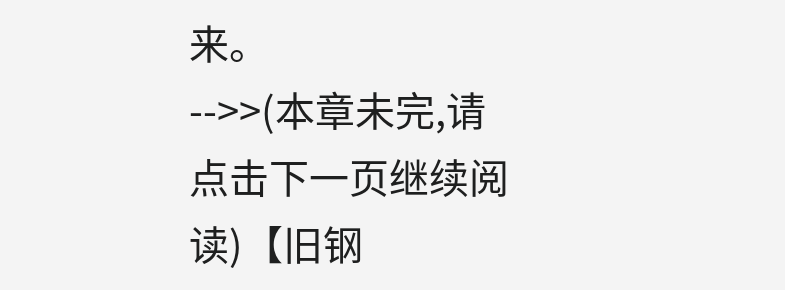来。
-->>(本章未完,请点击下一页继续阅读)【旧钢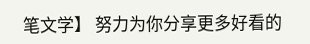笔文学】 努力为你分享更多好看的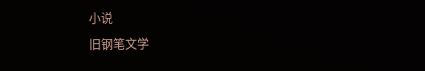小说
旧钢笔文学